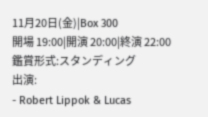11月20日(金)|Box 300
開場 19:00|開演 20:00|終演 22:00
鑑賞形式:スタンディング
出演:
- Robert Lippok & Lucas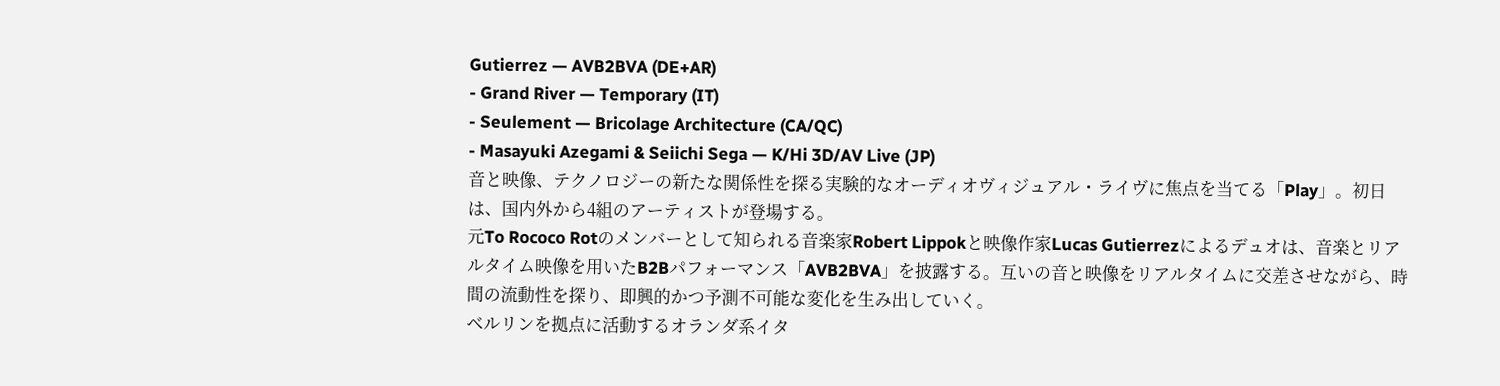Gutierrez — AVB2BVA (DE+AR)
- Grand River — Temporary (IT)
- Seulement — Bricolage Architecture (CA/QC)
- Masayuki Azegami & Seiichi Sega — K/Hi 3D/AV Live (JP)
音と映像、テクノロジーの新たな関係性を探る実験的なオーディオヴィジュアル・ライヴに焦点を当てる「Play」。初日は、国内外から4組のアーティストが登場する。
元To Rococo Rotのメンバーとして知られる音楽家Robert Lippokと映像作家Lucas Gutierrezによるデュオは、音楽とリアルタイム映像を用いたB2Bパフォーマンス「AVB2BVA」を披露する。互いの音と映像をリアルタイムに交差させながら、時間の流動性を探り、即興的かつ予測不可能な変化を生み出していく。
ベルリンを拠点に活動するオランダ系イタ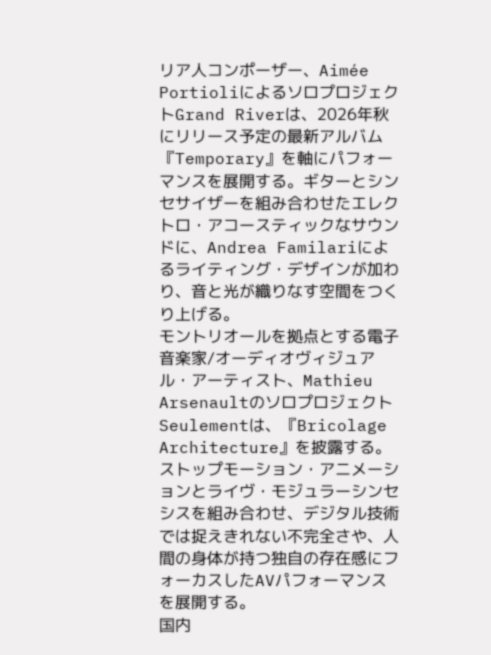リア人コンポーザー、Aimée PortioliによるソロプロジェクトGrand Riverは、2026年秋にリリース予定の最新アルバム『Temporary』を軸にパフォーマンスを展開する。ギターとシンセサイザーを組み合わせたエレクトロ・アコースティックなサウンドに、Andrea Familariによるライティング・デザインが加わり、音と光が織りなす空間をつくり上げる。
モントリオールを拠点とする電子音楽家/オーディオヴィジュアル・アーティスト、Mathieu ArsenaultのソロプロジェクトSeulementは、『Bricolage Architecture』を披露する。ストップモーション・アニメーションとライヴ・モジュラーシンセシスを組み合わせ、デジタル技術では捉えきれない不完全さや、人間の身体が持つ独自の存在感にフォーカスしたAVパフォーマンスを展開する。
国内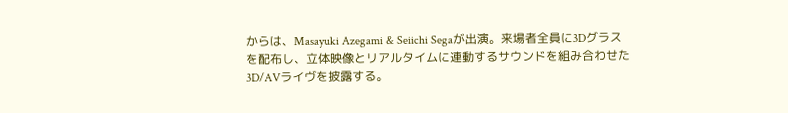からは、Masayuki Azegami & Seiichi Segaが出演。来場者全員に3Dグラスを配布し、立体映像とリアルタイムに連動するサウンドを組み合わせた3D/AVライヴを披露する。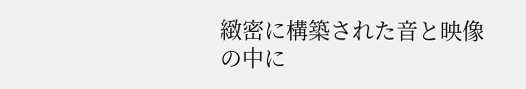緻密に構築された音と映像の中に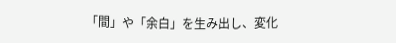「間」や「余白」を生み出し、変化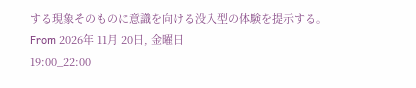する現象そのものに意識を向ける没入型の体験を提示する。
From 2026年 11月 20日, 金曜日
19:00_22:00